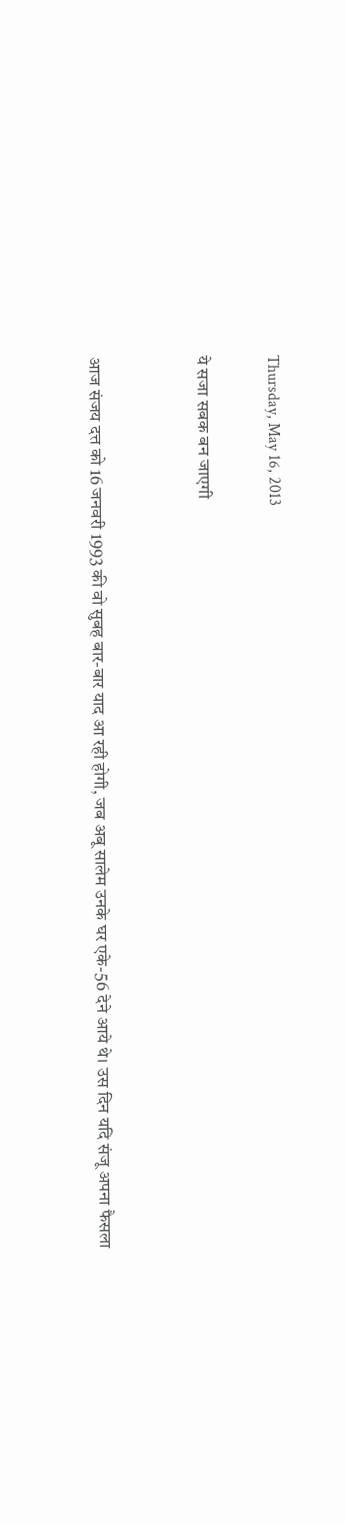Thursday, May 16, 2013

ये सजा सबक बन जाएगी


आज संजय दत्त को 16 जनवरी 1993 की वो सुबह बार-बार याद आ रही होगी, जब अबू सालेम उनके घर एके-56 देने आये थे। उस दिन यदि संजू अपना फैसला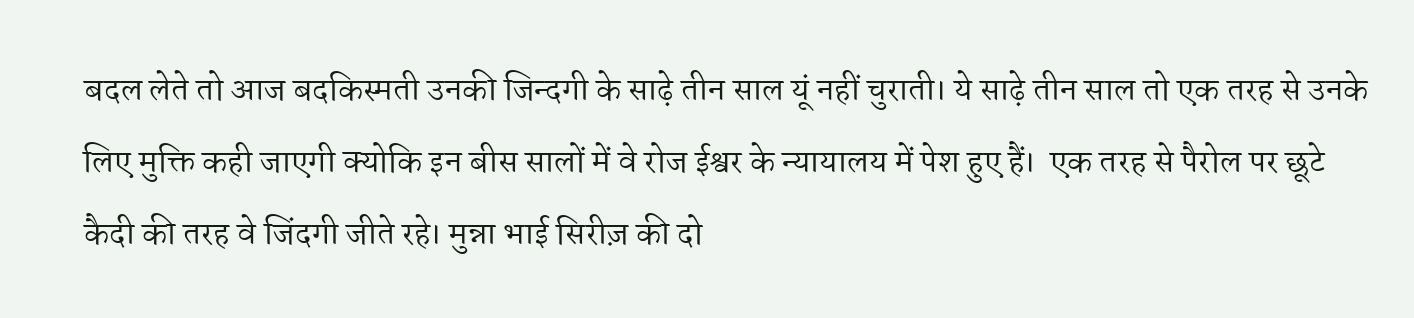बदल लेते तो आज बदकिस्मती उनकी जिन्दगी के साढ़े तीन साल यूं नहीं चुराती। ये साढ़े तीन साल तो एक तरह से उनके लिए मुक्ति कही जाएगी क्योकि इन बीस सालों में वे रोज ईश्वर के न्यायालय में पेश हुए हैं।  एक तरह से पैरोल पर छूटे कैदी की तरह वे जिंदगी जीते रहे। मुन्ना भाई सिरीज़ की दो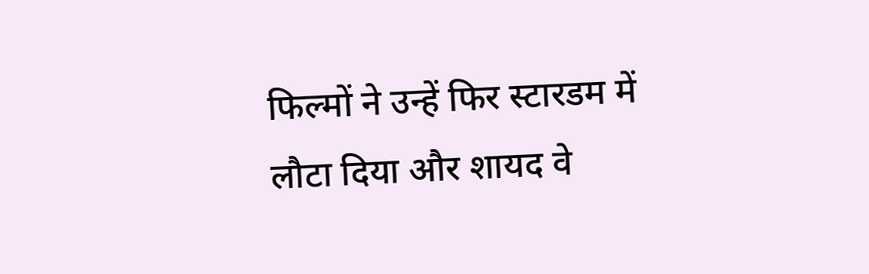फिल्मों ने उन्हें फिर स्टारडम में लौटा दिया और शायद वे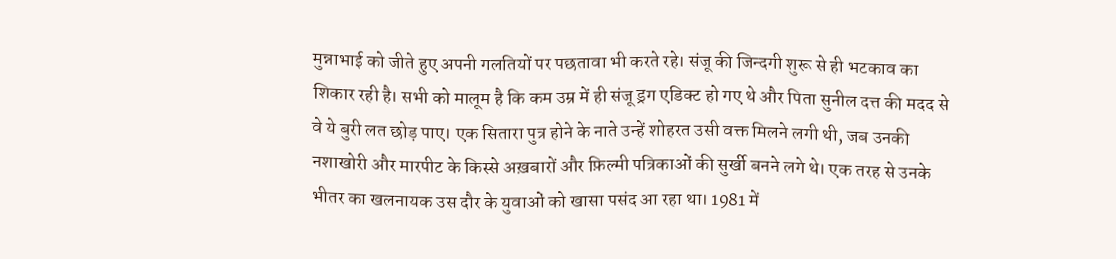मुन्नाभाई को जीते हुए अपनी गलतियों पर पछतावा भी करते रहे। संजू की जिन्दगी शुरू से ही भटकाव का शिकार रही है। सभी को मालूम है कि कम उम्र में ही संजू ड्रग एडिक्ट हो गए थे और पिता सुनील दत्त की मदद से वे ये बुरी लत छोड़ पाए। एक सितारा पुत्र होने के नाते उन्हें शोहरत उसी वक्त मिलने लगी थी, जब उनकी नशाखोरी और मारपीट के किस्से अख़बारों और फ़िल्मी पत्रिकाओं की सुर्खी बनने लगे थे। एक तरह से उनके भीतर का खलनायक उस दौर के युवाओं को खासा पसंद आ रहा था। 1981 में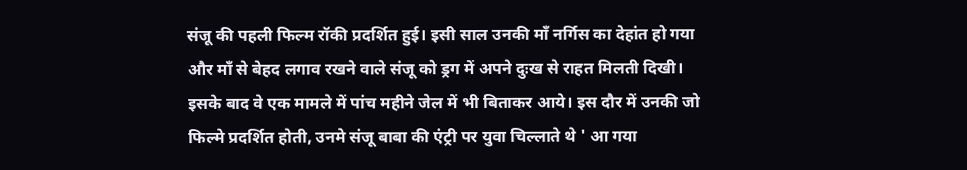संजू की पहली फिल्म रॉकी प्रदर्शित हुई। इसी साल उनकी माँ नर्गिस का देहांत हो गया और माँ से बेहद लगाव रखने वाले संजू को ड्रग में अपने दुःख से राहत मिलती दिखी। इसके बाद वे एक मामले में पांच महीने जेल में भी बिताकर आये। इस दौर में उनकी जो फिल्मे प्रदर्शित होती, उनमे संजू बाबा की एंट्री पर युवा चिल्लाते थे ' आ गया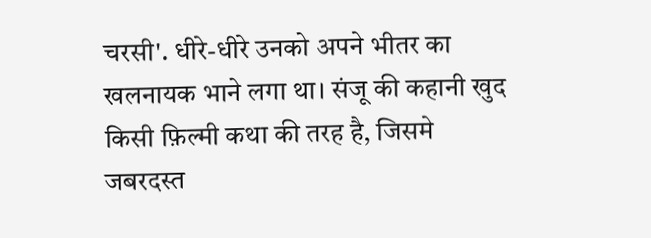चरसी'. धीरे-धीरे उनको अपने भीतर का खलनायक भाने लगा था। संजू की कहानी खुद किसी फ़िल्मी कथा की तरह है, जिसमे जबरदस्त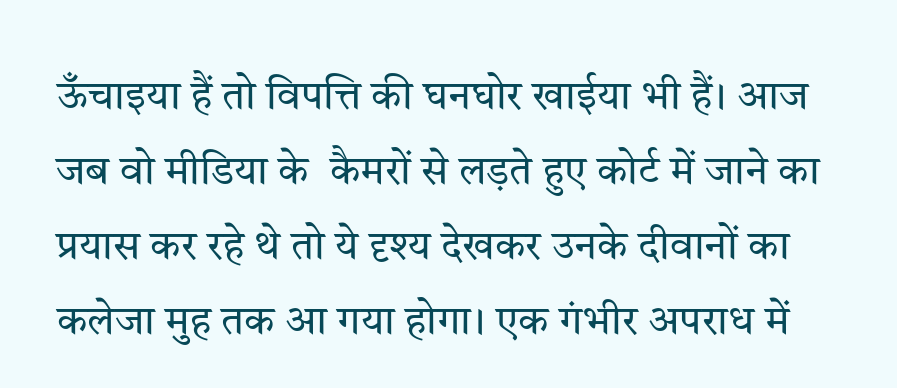ऊँचाइया हैं तो विपत्ति की घनघोर खाईया भी हैं। आज जब वो मीडिया के  कैमरों से लड़ते हुए कोर्ट में जाने का प्रयास कर रहे थे तो ये दृश्य देखकर उनके दीवानों का कलेजा मुह तक आ गया होगा। एक गंभीर अपराध में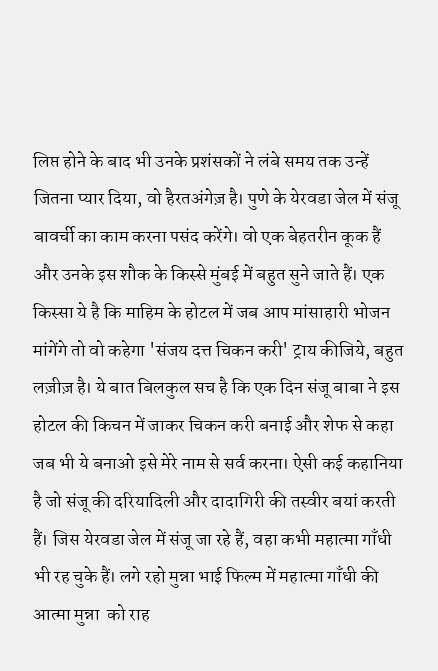लिप्त होने के बाद भी उनके प्रशंसकों ने लंबे समय तक उन्हें जितना प्यार दिया, वो हैरतअंगेज़ है। पुणे के येरवडा जेल में संजू बावर्ची का काम करना पसंद करेंगे। वो एक बेहतरीन कूक हैं और उनके इस शौक के किस्से मुंबई में बहुत सुने जाते हैं। एक किस्सा ये है कि माहिम के होटल में जब आप मांसाहारी भोजन मांगेंगे तो वो कहेगा 'संजय दत्त चिकन करी' ट्राय कीजिये, बहुत लज़ीज़ है। ये बात बिलकुल सच है कि एक दिन संजू बाबा ने इस होटल की किचन में जाकर चिकन करी बनाई और शेफ से कहा जब भी ये बनाओ इसे मेरे नाम से सर्व करना। ऐसी कई कहानिया है जो संजू की दरियादिली और दादागिरी की तस्वीर बयां करती हैं। जिस येरवडा जेल में संजू जा रहे हैं, वहा कभी महात्मा गाँधी भी रह चुके हैं। लगे रहो मुन्ना भाई फिल्म में महात्मा गाँधी की आत्मा मुन्ना  को राह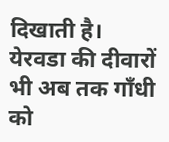दिखाती है। येरवडा की दीवारों  भी अब तक गाँधी को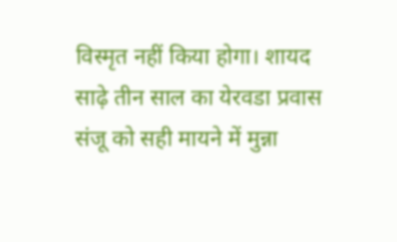विस्मृत नहीं किया होगा। शायद साढ़े तीन साल का येरवडा प्रवास संजू को सही मायने में मुन्ना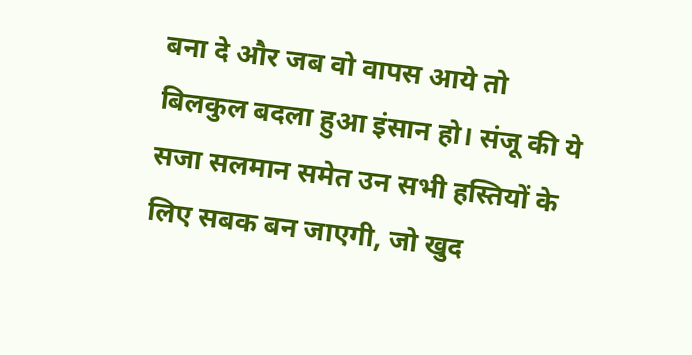बना दे और जब वो वापस आये तो बिलकुल बदला हुआ इंसान हो। संजू की ये सजा सलमान समेत उन सभी हस्तियों के लिए सबक बन जाएगी, जो खुद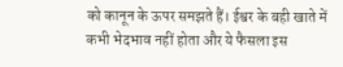को कानून के ऊपर समझते हैं। ईश्वर के बही खाते में कभी भेदभाव नहीं होता और ये फैसला इस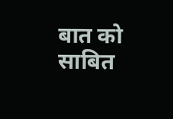बात को साबित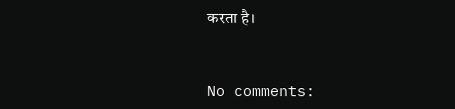करता है।


No comments: